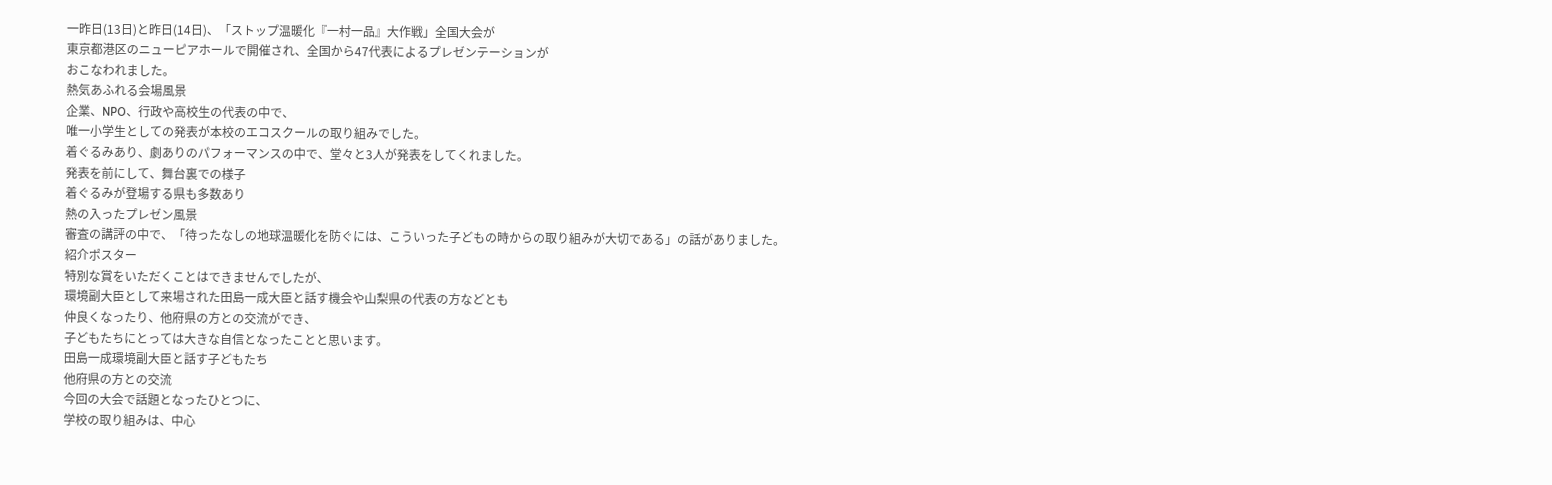一昨日(13日)と昨日(14日)、「ストップ温暖化『一村一品』大作戦」全国大会が
東京都港区のニューピアホールで開催され、全国から47代表によるプレゼンテーションが
おこなわれました。
熱気あふれる会場風景
企業、NPO、行政や高校生の代表の中で、
唯一小学生としての発表が本校のエコスクールの取り組みでした。
着ぐるみあり、劇ありのパフォーマンスの中で、堂々と3人が発表をしてくれました。
発表を前にして、舞台裏での様子
着ぐるみが登場する県も多数あり
熱の入ったプレゼン風景
審査の講評の中で、「待ったなしの地球温暖化を防ぐには、こういった子どもの時からの取り組みが大切である」の話がありました。
紹介ポスター
特別な賞をいただくことはできませんでしたが、
環境副大臣として来場された田島一成大臣と話す機会や山梨県の代表の方などとも
仲良くなったり、他府県の方との交流ができ、
子どもたちにとっては大きな自信となったことと思います。
田島一成環境副大臣と話す子どもたち
他府県の方との交流
今回の大会で話題となったひとつに、
学校の取り組みは、中心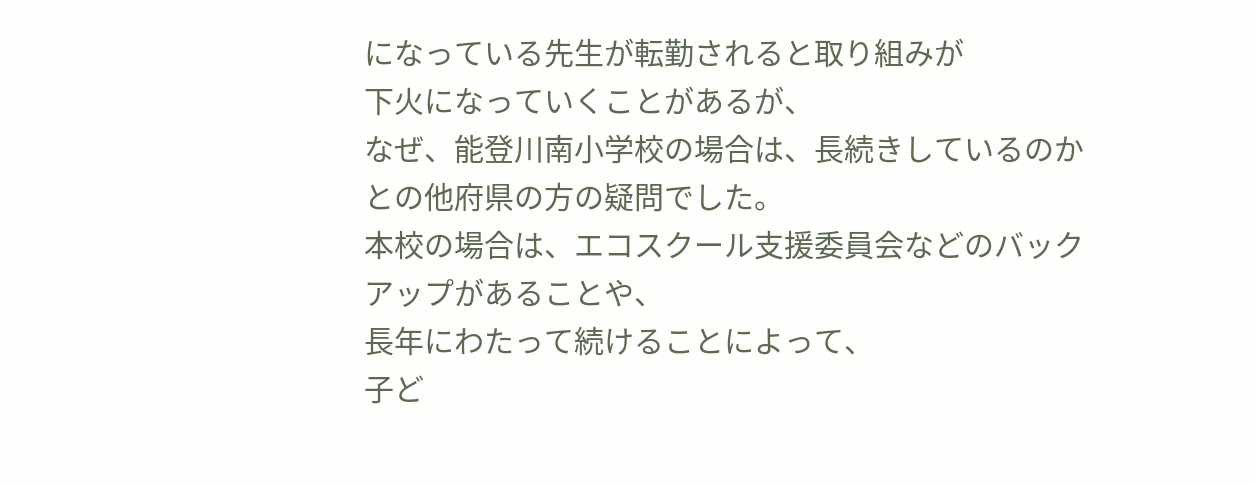になっている先生が転勤されると取り組みが
下火になっていくことがあるが、
なぜ、能登川南小学校の場合は、長続きしているのか
との他府県の方の疑問でした。
本校の場合は、エコスクール支援委員会などのバックアップがあることや、
長年にわたって続けることによって、
子ど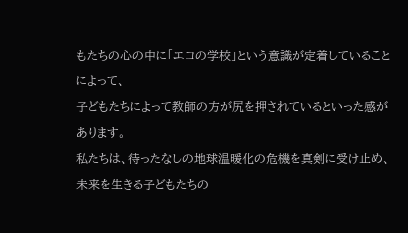もたちの心の中に「エコの学校」という意識が定着していることによって、
子どもたちによって教師の方が尻を押されているといった感があります。
私たちは、待ったなしの地球温暖化の危機を真剣に受け止め、
未来を生きる子どもたちの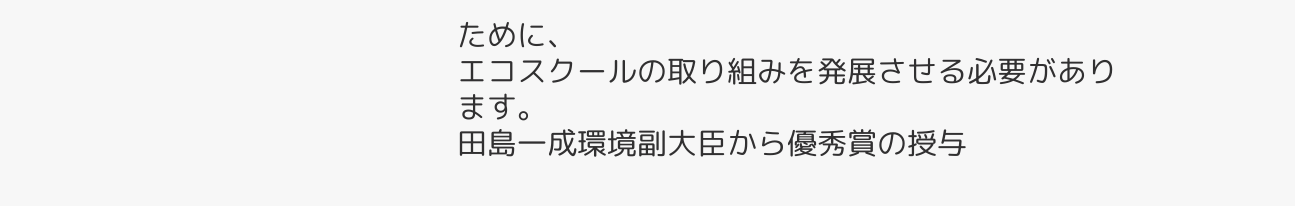ために、
エコスクールの取り組みを発展させる必要があります。
田島一成環境副大臣から優秀賞の授与